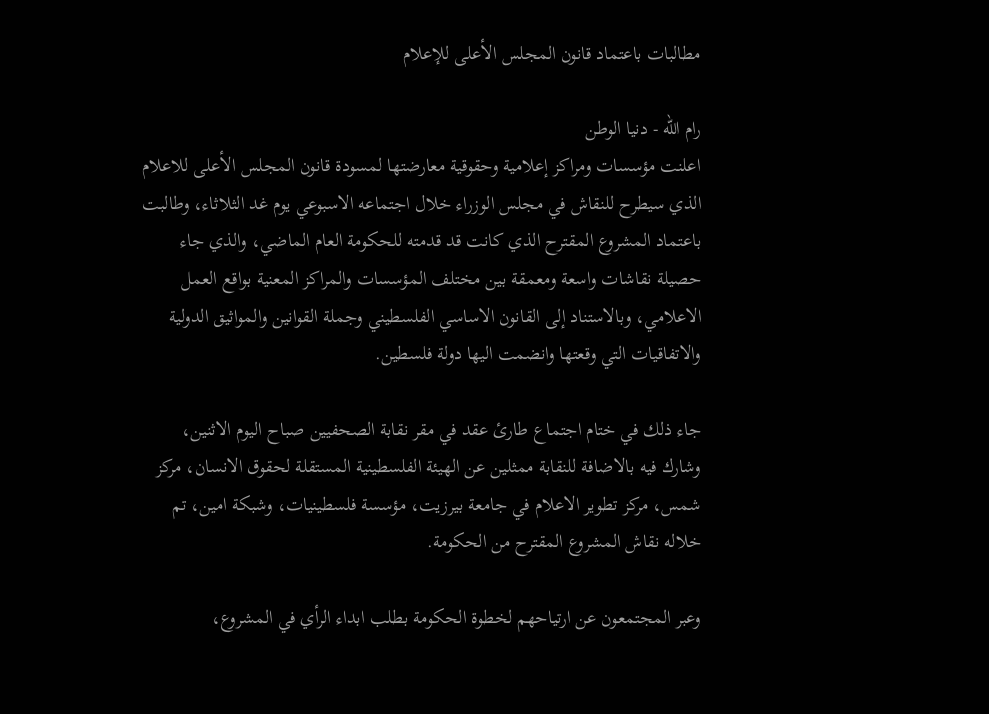مطالبات باعتماد قانون المجلس الأعلى للإعلام

رام الله - دنيا الوطن
اعلنت مؤسسات ومراكز إعلامية وحقوقية معارضتها لمسودة قانون المجلس الأعلى للاعلام الذي سيطرح للنقاش في مجلس الوزراء خلال اجتماعه الاسبوعي يوم غد الثلاثاء، وطالبت باعتماد المشروع المقترح الذي كانت قد قدمته للحكومة العام الماضي، والذي جاء حصيلة نقاشات واسعة ومعمقة بين مختلف المؤسسات والمراكز المعنية بواقع العمل الاعلامي، وبالاستناد إلى القانون الاساسي الفلسطيني وجملة القوانين والمواثيق الدولية والاتفاقيات التي وقعتها وانضمت اليها دولة فلسطين.

جاء ذلك في ختام اجتماع طارئ عقد في مقر نقابة الصحفيين صباح اليوم الاثنين، وشارك فيه بالاضافة للنقابة ممثلين عن الهيئة الفلسطينية المستقلة لحقوق الانسان، مركز شمس، مركز تطوير الاعلام في جامعة بيرزيت، مؤسسة فلسطينيات، وشبكة امين، تم خلاله نقاش المشروع المقترح من الحكومة.

وعبر المجتمعون عن ارتياحهم لخطوة الحكومة بطلب ابداء الرأي في المشروع،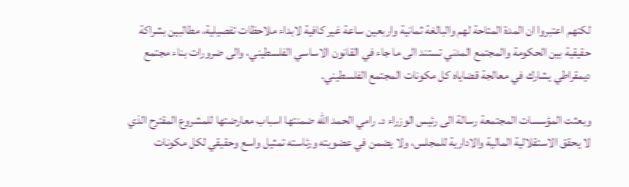لكنهم اعتبروا ان المدة المتاحة لهم والبالغة ثمانية واربعين ساعة غير كافية لابداء ملاحظات تفصيلية، مطالبين بشراكة حقيقية بين الحكومة والمجتمع المدني تستند الى ما جاء في القانون الاساسي الفلسطيني، والى ضرورات بناء مجتمع ديمقراطي يشارك في معالجة قضاياه كل مكونات المجتمع الفلسطيني.

وبعثت المؤسسات المجتمعة رسالة الى رئيس الوزراء د. رامي الحمد الله ضمنتها اسباب معارضتها للمشروع المقترح الذي لا يحقق الاستقلالية المالية والادارية للمجلس، ولا يضمن في عضويته ورئاسته تمثيل واسع وحقيقي لكل مكونات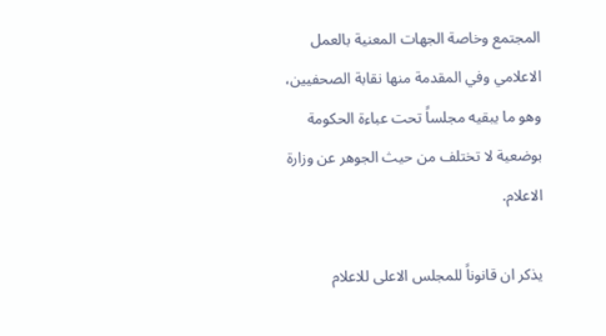المجتمع وخاصة الجهات المعنية بالعمل الاعلامي وفي المقدمة منها نقابة الصحفيين، وهو ما يبقيه مجلساً تحت عباءة الحكومة بوضعية لا تختلف من حيث الجوهر عن وزارة الاعلام.

يذكر ان قانوناً للمجلس الاعلى للاعلام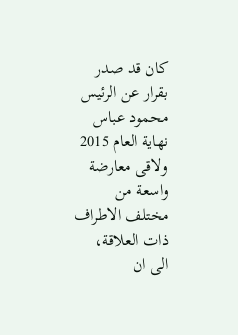كان قد صدر بقرار عن الرئيس محمود عباس نهاية العام 2015 ولاقى معارضة واسعة من مختلف الاطراف ذات العلاقة، الى ان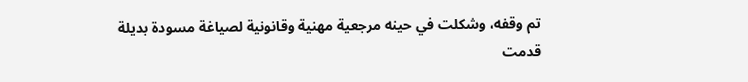تم وقفه، وشكلت في حينه مرجعية مهنية وقانونية لصياغة مسودة بديلة قدمت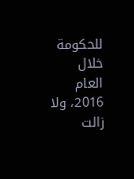للحكومة خلال العام 2016، ولا زالت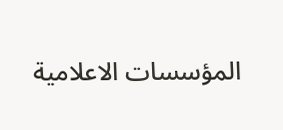المؤسسات الاعلامية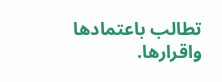تطالب باعتمادها واقرارها.